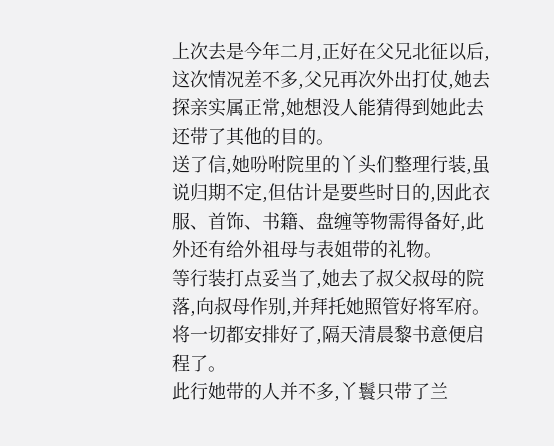上次去是今年二月,正好在父兄北征以后,这次情况差不多,父兄再次外出打仗,她去探亲实属正常,她想没人能猜得到她此去还带了其他的目的。
送了信,她吩咐院里的丫头们整理行装,虽说归期不定,但估计是要些时日的,因此衣服、首饰、书籍、盘缠等物需得备好,此外还有给外祖母与表姐带的礼物。
等行装打点妥当了,她去了叔父叔母的院落,向叔母作别,并拜托她照管好将军府。
将一切都安排好了,隔天清晨黎书意便启程了。
此行她带的人并不多,丫鬟只带了兰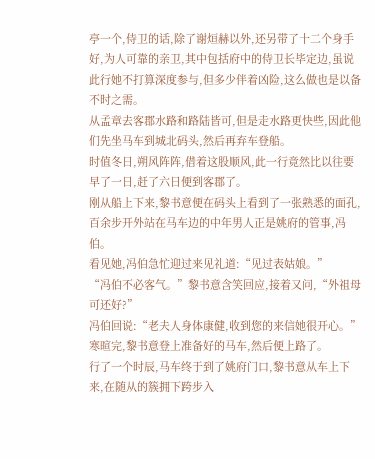亭一个,侍卫的话,除了谢烜赫以外,还另带了十二个身手好,为人可靠的亲卫,其中包括府中的侍卫长毕定边,虽说此行她不打算深度参与,但多少伴着凶险,这么做也是以备不时之需。
从孟章去客郡水路和路陆皆可,但是走水路更快些,因此他们先坐马车到城北码头,然后再弃车登船。
时值冬日,朔风阵阵,借着这股顺风,此一行竟然比以往要早了一日,赶了六日便到客郡了。
刚从船上下来,黎书意便在码头上看到了一张熟悉的面孔,百余步开外站在马车边的中年男人正是姚府的管事,冯伯。
看见她,冯伯急忙迎过来见礼道:“见过表姑娘。”
“冯伯不必客气。”黎书意含笑回应,接着又问,“外祖母可还好?”
冯伯回说:“老夫人身体康健,收到您的来信她很开心。”
寒暄完,黎书意登上准备好的马车,然后便上路了。
行了一个时辰,马车终于到了姚府门口,黎书意从车上下来,在随从的簇拥下跨步入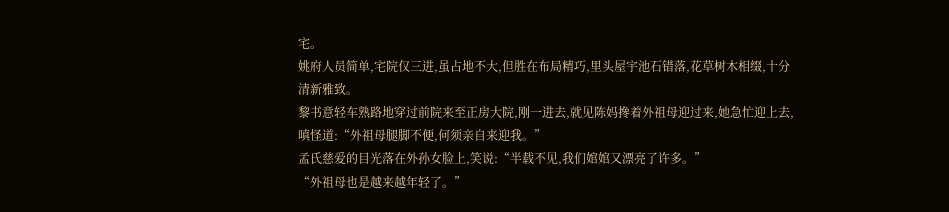宅。
姚府人员简单,宅院仅三进,虽占地不大,但胜在布局精巧,里头屋宇池石错落,花草树木相缀,十分清新雅致。
黎书意轻车熟路地穿过前院来至正房大院,刚一进去,就见陈妈搀着外祖母迎过来,她急忙迎上去,嗔怪道:“外祖母腿脚不便,何须亲自来迎我。”
孟氏慈爱的目光落在外孙女脸上,笑说:“半载不见,我们婠婠又漂亮了许多。”
“外祖母也是越来越年轻了。”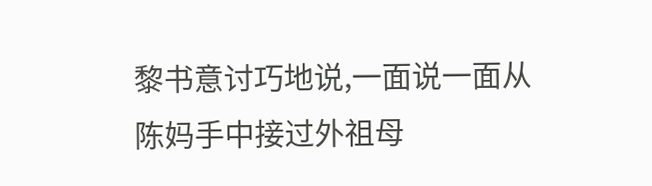黎书意讨巧地说,一面说一面从陈妈手中接过外祖母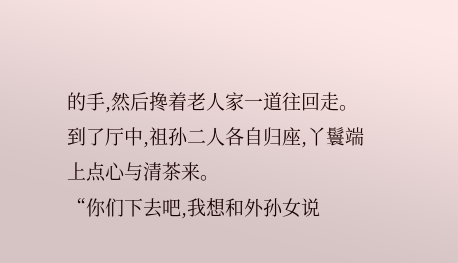的手,然后搀着老人家一道往回走。
到了厅中,祖孙二人各自归座,丫鬟端上点心与清茶来。
“你们下去吧,我想和外孙女说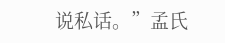说私话。”孟氏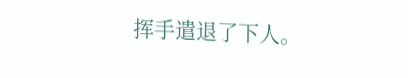挥手遣退了下人。